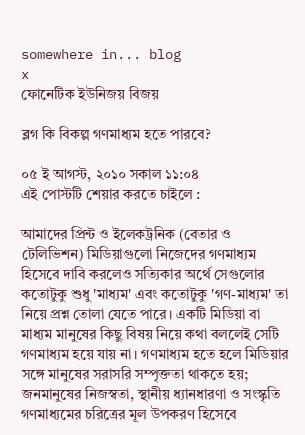somewhere in... blog
x
ফোনেটিক ইউনিজয় বিজয়

ব্লগ কি বিকল্প গণমাধ্যম হতে পারবে?

০৫ ই আগস্ট, ২০১০ সকাল ১১:০৪
এই পোস্টটি শেয়ার করতে চাইলে :

আমাদের প্রিন্ট ও ইলেকট্রনিক (বেতার ও টেলিভিশন) মিডিয়াগুলো নিজেদের গণমাধ্যম হিসেবে দাবি করলেও সত্যিকার অর্থে সেগুলোর কতোটুকু শুধু 'মাধ্যম' এবং কতোটুকু 'গণ-মাধ্যম' তা নিয়ে প্রশ্ন তোলা যেতে পারে। একটি মিডিয়া বা মাধ্যম মানুষের কিছু বিষয় নিয়ে কথা বললেই সেটি গণমাধ্যম হয়ে যায় না। গণমাধ্যম হতে হলে মিডিয়ার সঙ্গে মানুষের সরাসরি সম্পৃক্ততা থাকতে হয়; জনমানুষের নিজস্বতা, স্থানীয় ধ্যানধারণা ও সংস্কৃতি গণমাধ্যমের চরিত্রের মূল উপকরণ হিসেবে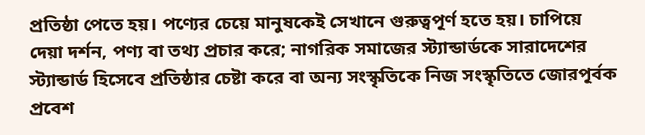প্রতিষ্ঠা পেতে হয়। পণ্যের চেয়ে মানুষকেই সেখানে গুরুত্বপূর্ণ হতে হয়। চাপিয়ে দেয়া দর্শন, পণ্য বা তথ্য প্রচার করে; নাগরিক সমাজের স্ট্যান্ডার্ডকে সারাদেশের স্ট্যান্ডার্ড হিসেবে প্রতিষ্ঠার চেষ্টা করে বা অন্য সংস্কৃতিকে নিজ সংস্কৃতিতে জোরপূর্বক প্রবেশ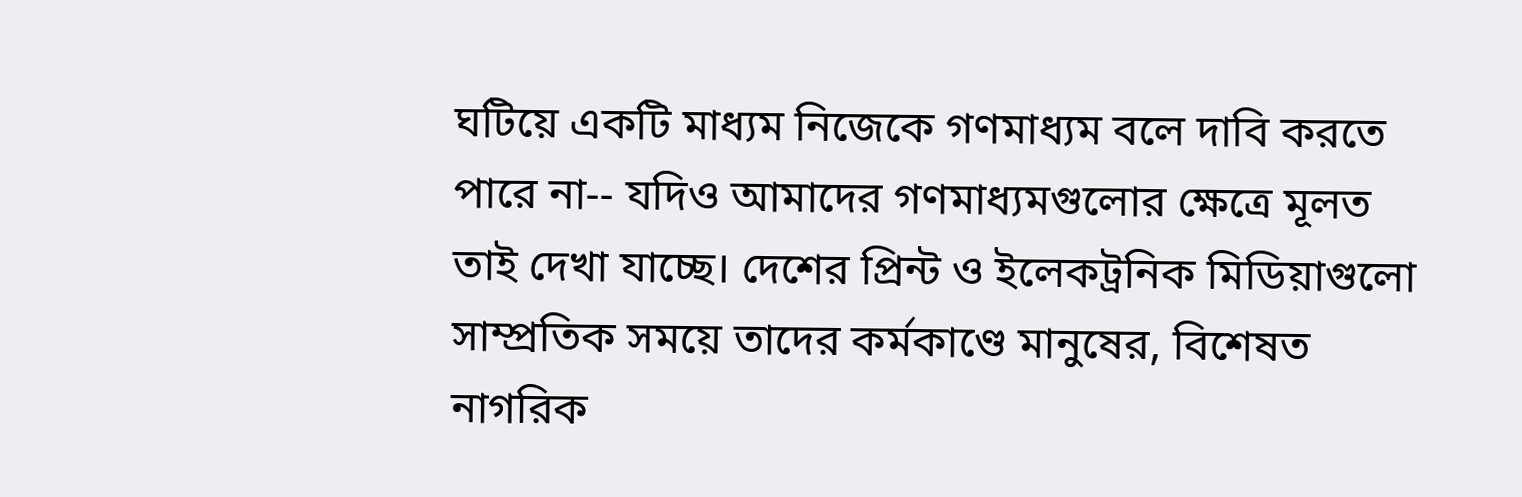ঘটিয়ে একটি মাধ্যম নিজেকে গণমাধ্যম বলে দাবি করতে পারে না-- যদিও আমাদের গণমাধ্যমগুলোর ক্ষেত্রে মূলত তাই দেখা যাচ্ছে। দেশের প্রিন্ট ও ইলেকট্রনিক মিডিয়াগুলো সাম্প্রতিক সময়ে তাদের কর্মকাণ্ডে মানুষের, বিশেষত নাগরিক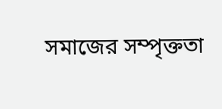সমাজের সম্পৃক্ততা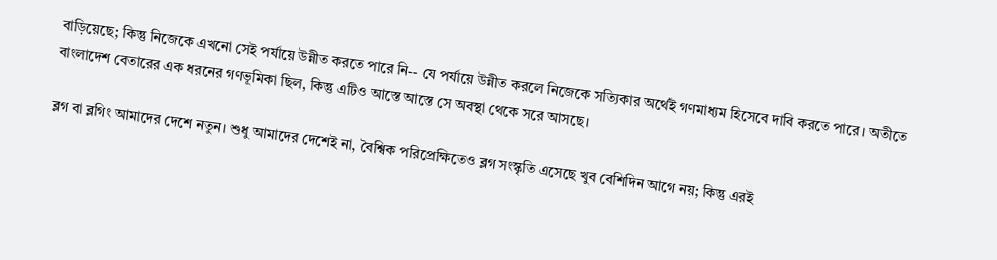বাড়িয়েছে; কিন্তু নিজেকে এখনো সেই পর্যায়ে উন্নীত করতে পারে নি-- যে পর্যায়ে উন্নীত করলে নিজেকে সত্যিকার অর্থেই গণমাধ্যম হিসেবে দাবি করতে পারে। অতীতে বাংলাদেশ বেতারের এক ধরনের গণভূমিকা ছিল, কিন্তু এটিও আস্তে আস্তে সে অবস্থা থেকে সরে আসছে।

ব্লগ বা ব্লগিং আমাদের দেশে নতুন। শুধু আমাদের দেশেই না, বৈশ্বিক পরিপ্রেক্ষিতেও ব্লগ সংস্কৃতি এসেছে খুব বেশিদিন আগে নয়; কিন্তু এরই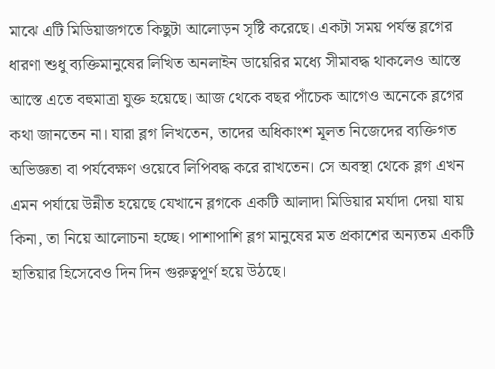মাঝে এটি মিডিয়াজগতে কিছুটা আলোড়ন সৃষ্টি করেছে। একটা সময় পর্যন্ত ব্লগের ধারণা শুধু ব্যক্তিমানুষের লিখিত অনলাইন ডায়েরির মধ্যে সীমাবদ্ধ থাকলেও আস্তে আস্তে এতে বহুমাত্রা যুক্ত হয়েছে। আজ থেকে বছর পাঁচেক আগেও অনেকে ব্লগের কথা জানতেন না। যারা ব্লগ লিখতেন, তাদের অধিকাংশ মূলত নিজেদের ব্যক্তিগত অভিজ্ঞতা বা পর্যবেক্ষণ ওয়েবে লিপিবদ্ধ করে রাখতেন। সে অবস্থা থেকে ব্লগ এখন এমন পর্যায়ে উন্নীত হয়েছে যেখানে ব্লগকে একটি আলাদা মিডিয়ার মর্যাদা দেয়া যায় কিনা, তা নিয়ে আলোচনা হচ্ছে। পাশাপাশি ব্লগ মানুষের মত প্রকাশের অন্যতম একটি হাতিয়ার হিসেবেও দিন দিন গুরুত্বপূর্ণ হয়ে উঠছে।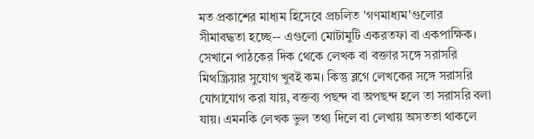মত প্রকাশের মাধ্যম হিসেবে প্রচলিত 'গণমাধ্যম'গুলোর সীমাবদ্ধতা হচ্ছে-- এগুলো মোটামুটি একরতফা বা একপাক্ষিক। সেখানে পাঠকের দিক থেকে লেখক বা বক্তার সঙ্গে সরাসরি মিথস্ক্রিয়ার সুযোগ খুবই কম। কিন্তু ব্লগে লেখকের সঙ্গে সরাসরি যোগাযোগ করা যায়, বক্তব্য পছন্দ বা অপছন্দ হলে তা সরাসরি বলা যায়। এমনকি লেখক ভুল তথ্য দিলে বা লেখায় অসততা থাকলে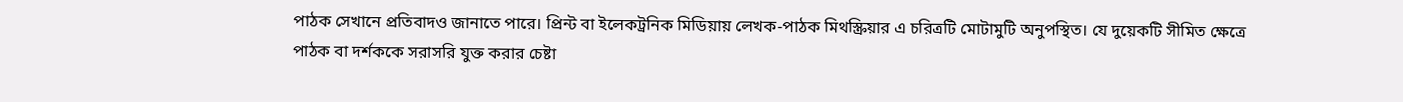পাঠক সেখানে প্রতিবাদও জানাতে পারে। প্রিন্ট বা ইলেকট্রনিক মিডিয়ায় লেখক-পাঠক মিথস্ক্রিয়ার এ চরিত্রটি মোটামুটি অনুপস্থিত। যে দুয়েকটি সীমিত ক্ষেত্রে পাঠক বা দর্শককে সরাসরি যুক্ত করার চেষ্টা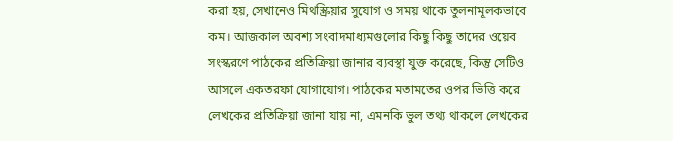করা হয়, সেখানেও মিথস্ক্রিয়ার সুযোগ ও সময় থাকে তুলনামূলকভাবে কম। আজকাল অবশ্য সংবাদমাধ্যমগুলোর কিছু কিছু তাদের ওয়েব সংস্করণে পাঠকের প্রতিক্রিয়া জানার ব্যবস্থা যুক্ত করেছে, কিন্তু সেটিও আসলে একতরফা যোগাযোগ। পাঠকের মতামতের ওপর ভিত্তি করে লেখকের প্রতিক্রিয়া জানা যায় না, এমনকি ভুল তথ্য থাকলে লেখকের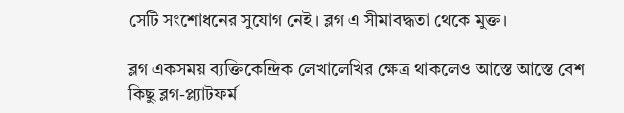সেটি সংশোধনের সুযোগ নেই। ব্লগ এ সীমাবদ্ধতা থেকে মুক্ত।

ব্লগ একসময় ব্যক্তিকেন্দ্রিক লেখালেখির ক্ষেত্র থাকলেও আস্তে আস্তে বেশ কিছু ব্লগ-প্ল্যাটফর্ম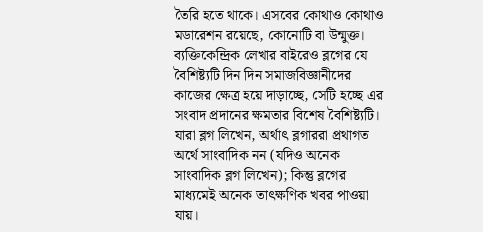তৈরি হতে থাকে। এসবের কোথাও কোথাও মডারেশন রয়েছে, কোনোটি বা উন্মুক্ত। ব্যক্তিকেন্দ্রিক লেখার বাইরেও ব্লগের যে বৈশিষ্ট্যটি দিন দিন সমাজবিজ্ঞানীদের কাজের ক্ষেত্র হয়ে দাড়াচ্ছে, সেটি হচ্ছে এর সংবাদ প্রদানের ক্ষমতার বিশেষ বৈশিষ্ট্যটি। যারা ব্লগ লিখেন, অর্থাৎ ব্লগাররা প্রথাগত অর্থে সাংবাদিক নন (যদিও অনেক সাংবাদিক ব্লগ লিখেন); কিন্তু ব্লগের মাধ্যমেই অনেক তাৎক্ষণিক খবর পাওয়া যায়।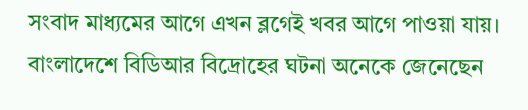সংবাদ মাধ্যমের আগে এখন ব্লগেই খবর আগে পাওয়া যায়। বাংলাদেশে বিডিআর বিদ্রোহের ঘটনা অনেকে জেনেছেন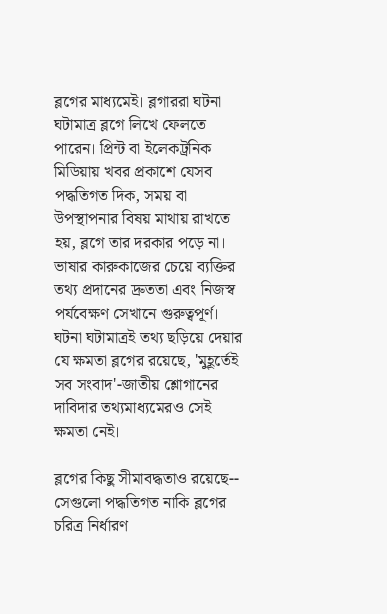ব্লগের মাধ্যমেই। ব্লগাররা ঘটনা ঘটামাত্র ব্লগে লিখে ফেলতে পারেন। প্রিন্ট বা ইলেকট্রনিক মিডিয়ায় খবর প্রকাশে যেসব পদ্ধতিগত দিক, সময় বা উপস্থাপনার বিষয় মাথায় রাখতে হয়, ব্লগে তার দরকার পড়ে না। ভাষার কারুকাজের চেয়ে ব্যক্তির তথ্য প্রদানের দ্রুততা এবং নিজস্ব পর্যবেক্ষণ সেখানে গুরুত্বপূর্ণ। ঘটনা ঘটামাত্রই তথ্য ছড়িয়ে দেয়ার যে ক্ষমতা ব্লগের রয়েছে, 'মুহূর্তেই সব সংবাদ'-জাতীয় শ্লোগানের দাবিদার তথ্যমাধ্যমেরও সেই ক্ষমতা নেই।

ব্লগের কিছু সীমাবদ্ধতাও রয়েছে-- সেগুলো পদ্ধতিগত নাকি ব্লগের চরিত্র নির্ধারণ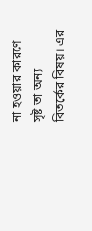না হওয়ার কারণে সৃষ্ট তা অন্য বিতর্কের বিষয়। এর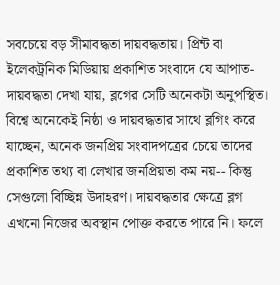সবচেয়ে বড় সীমাবদ্ধতা দায়বদ্ধতায়। প্রিন্ট বা ইলেকট্রনিক মিডিয়ায় প্রকাশিত সংবাদে যে আপাত-দায়বদ্ধতা দেখা যায়, ব্লগের সেটি অনেকটা অনুপস্থিত। বিশ্বে অনেকেই নিষ্ঠা ও দায়বদ্ধতার সাথে ব্লগিং করে যাচ্ছেন, অনেক জনপ্রিয় সংবাদপত্রের চেয়ে তাদের প্রকাশিত তথ্য বা লেখার জনপ্রিয়তা কম নয়-- কিন্তু সেগুলো বিচ্ছিন্ন উদাহরণ। দায়বদ্ধতার ক্ষেত্রে ব্লগ এখনো নিজের অবস্থান পোক্ত করতে পারে নি। ফলে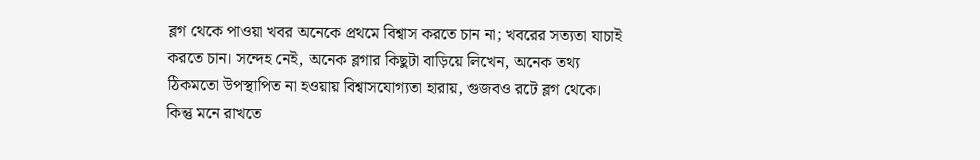ব্লগ থেকে পাওয়া খবর অনেকে প্রথমে বিশ্বাস করতে চান না; খবরের সত্যতা যাচাই করতে চান। সন্দেহ নেই, অনেক ব্লগার কিছুটা বাড়িয়ে লিখেন, অনেক তথ্য ঠিকমতো উপস্থাপিত না হওয়ায় বিশ্বাসযোগ্যতা হারায়, গুজবও রটে ব্লগ থেকে। কিন্তু মনে রাখতে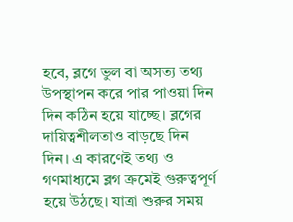হবে, ব্লগে ভুল বা অসত্য তথ্য উপস্থাপন করে পার পাওয়া দিন দিন কঠিন হয়ে যাচ্ছে। ব্লগের দায়িত্বশীলতাও বাড়ছে দিন দিন। এ কারণেই তথ্য ও গণমাধ্যমে ব্লগ ক্রমেই গুরুত্বপূর্ণ হয়ে উঠছে। যাত্রা শুরুর সময়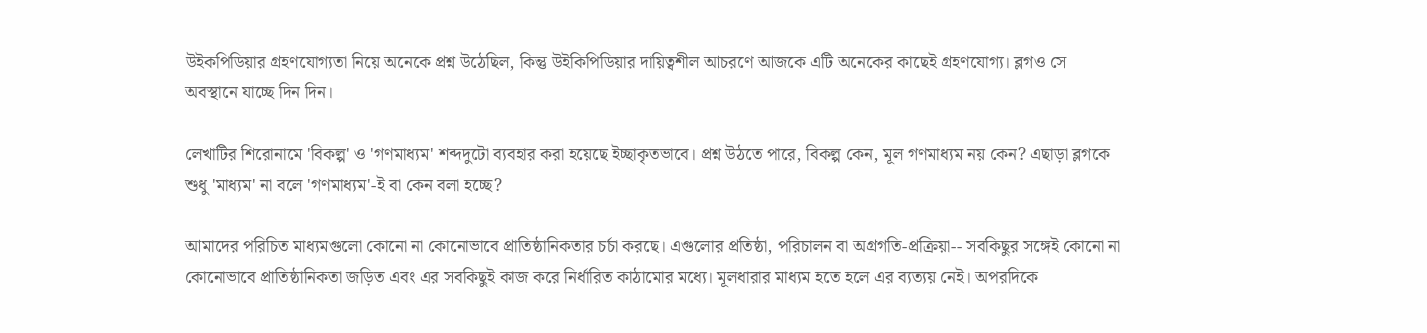উইকপিডিয়ার গ্রহণযোগ্যতা নিয়ে অনেকে প্রশ্ন উঠেছিল, কিন্তু উইকিপিডিয়ার দায়িত্বশীল আচরণে আজকে এটি অনেকের কাছেই গ্রহণযোগ্য। ব্লগও সে অবস্থানে যাচ্ছে দিন দিন।

লেখাটির শিরোনামে 'বিকল্প' ও 'গণমাধ্যম' শব্দদুটো ব্যবহার করা হয়েছে ইচ্ছাকৃতভাবে। প্রশ্ন উঠতে পারে, বিকল্প কেন, মূল গণমাধ্যম নয় কেন? এছাড়া ব্লগকে শুধু 'মাধ্যম' না বলে 'গণমাধ্যম'-ই বা কেন বলা হচ্ছে?

আমাদের পরিচিত মাধ্যমগুলো কোনো না কোনোভাবে প্রাতিষ্ঠানিকতার চর্চা করছে। এগুলোর প্রতিষ্ঠা, পরিচালন বা অগ্রগতি-প্রক্রিয়া-- সবকিছুর সঙ্গেই কোনো না কোনোভাবে প্রাতিষ্ঠানিকতা জড়িত এবং এর সবকিছুই কাজ করে নির্ধারিত কাঠামোর মধ্যে। মূলধারার মাধ্যম হতে হলে এর ব্যত্যয় নেই। অপরদিকে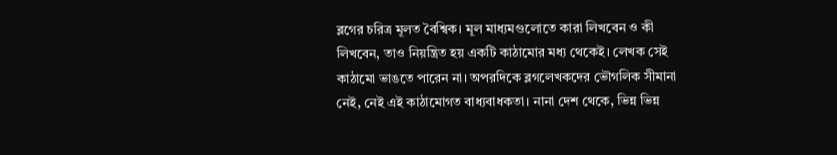ব্লগের চরিত্র মূলত বৈশ্বিক। মূল মাধ্যমগুলোতে কারা লিখবেন ও কী লিখবেন, তাও নিয়ন্ত্রিত হয় একটি কাঠামোর মধ্য থেকেই। লেখক সেই কাঠামো ভাঙতে পারেন না। অপরদিকে ব্লগলেখকদের ভৌগলিক সীমানা নেই, নেই এই কাঠামোগত বাধ্যবাধকতা। নানা দেশ থেকে, ভিন্ন ভিন্ন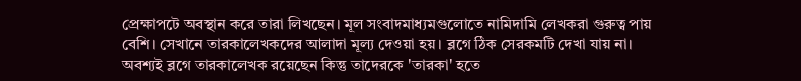প্রেক্ষাপটে অবস্থান করে তারা লিখছেন। মূল সংবাদমাধ্যমগুলোতে নামিদামি লেখকরা গুরুত্ব পায় বেশি। সেখানে তারকালেখকদের আলাদা মূল্য দেওয়া হয়। ব্লগে ঠিক সেরকমটি দেখা যায় না। অবশ্যই ব্লগে তারকালেখক রয়েছেন কিন্তু তাদেরকে 'তারকা' হতে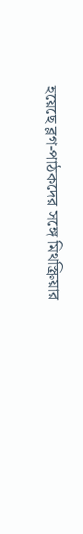হয়েছে ব্লগ-পাঠকদের সঙ্গে মিথস্ক্রিয়ার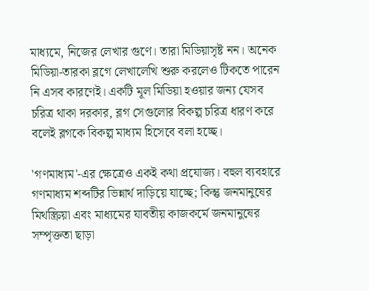মাধ্যমে, নিজের লেখার গুণে। তারা মিডিয়াসৃষ্ট নন। অনেক মিডিয়া-তারকা ব্লগে লেখালেখি শুরু করলেও টিকতে পারেন নি এসব কারণেই। একটি মূল মিডিয়া হওয়ার জন্য যেসব চরিত্র থাকা দরকার, ব্লগ সেগুলোর বিকল্প চরিত্র ধারণ করে বলেই ব্লগকে বিকল্প মাধ্যম হিসেবে বলা হচ্ছে।

'গণমাধ্যম'-এর ক্ষেত্রেও একই কথা প্রযোজ্য। বহুল ব্যবহারে গণমাধ্যম শব্দটির ভিন্নার্থ দাড়িয়ে যাচ্ছে; কিন্তু জনমানুষের মিথস্ক্রিয়া এবং মাধ্যমের যাবতীয় কাজকর্মে জনমানুষের সম্পৃক্ততা ছাড়া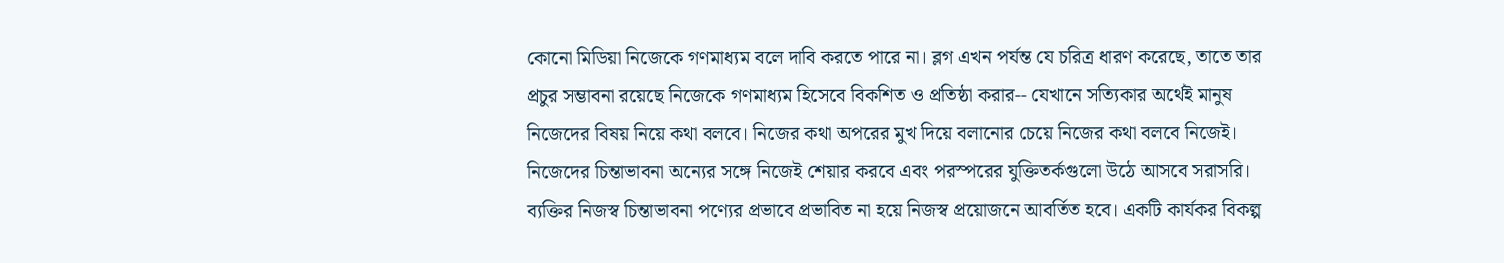কোনো মিডিয়া নিজেকে গণমাধ্যম বলে দাবি করতে পারে না। ব্লগ এখন পর্যন্ত যে চরিত্র ধারণ করেছে, তাতে তার প্রচুর সম্ভাবনা রয়েছে নিজেকে গণমাধ্যম হিসেবে বিকশিত ও প্রতিষ্ঠা করার-- যেখানে সত্যিকার অর্থেই মানুষ নিজেদের বিষয় নিয়ে কথা বলবে। নিজের কথা অপরের মুখ দিয়ে বলানোর চেয়ে নিজের কথা বলবে নিজেই। নিজেদের চিন্তাভাবনা অন্যের সঙ্গে নিজেই শেয়ার করবে এবং পরস্পরের যুক্তিতর্কগুলো উঠে আসবে সরাসরি। ব্যক্তির নিজস্ব চিন্তাভাবনা পণ্যের প্রভাবে প্রভাবিত না হয়ে নিজস্ব প্রয়োজনে আবর্তিত হবে। একটি কার্যকর বিকল্প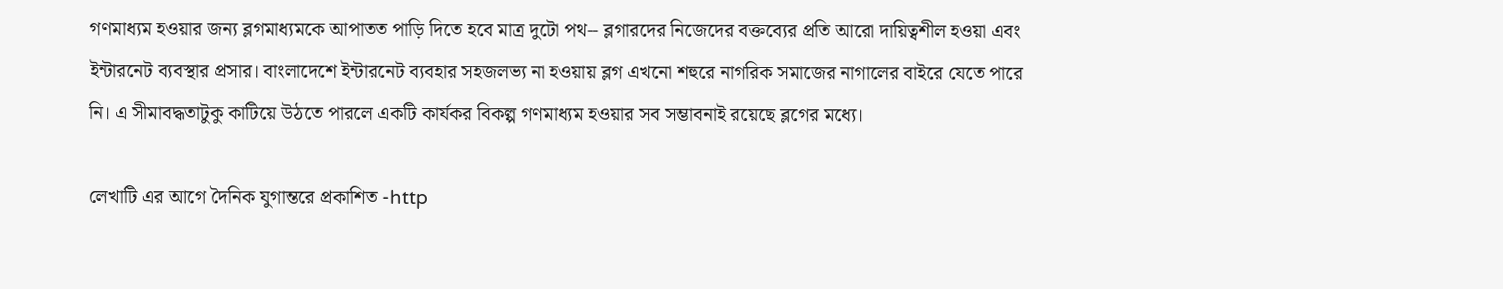গণমাধ্যম হওয়ার জন্য ব্লগমাধ্যমকে আপাতত পাড়ি দিতে হবে মাত্র দুটো পথ-- ব্লগারদের নিজেদের বক্তব্যের প্রতি আরো দায়িত্বশীল হওয়া এবং ইন্টারনেট ব্যবস্থার প্রসার। বাংলাদেশে ইন্টারনেট ব্যবহার সহজলভ্য না হওয়ায় ব্লগ এখনো শহুরে নাগরিক সমাজের নাগালের বাইরে যেতে পারে নি। এ সীমাবদ্ধতাটুকু কাটিয়ে উঠতে পারলে একটি কার্যকর বিকল্প গণমাধ্যম হওয়ার সব সম্ভাবনাই রয়েছে ব্লগের মধ্যে।

লেখাটি এর আগে দৈনিক যুগান্তরে প্রকাশিত -http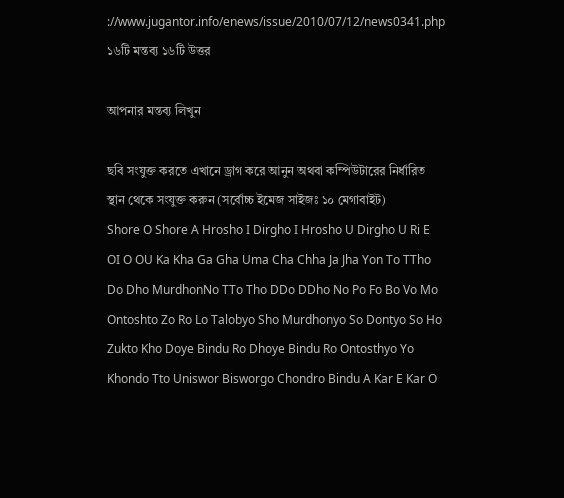://www.jugantor.info/enews/issue/2010/07/12/news0341.php
১৬টি মন্তব্য ১৬টি উত্তর

আপনার মন্তব্য লিখুন

ছবি সংযুক্ত করতে এখানে ড্রাগ করে আনুন অথবা কম্পিউটারের নির্ধারিত স্থান থেকে সংযুক্ত করুন (সর্বোচ্চ ইমেজ সাইজঃ ১০ মেগাবাইট)
Shore O Shore A Hrosho I Dirgho I Hrosho U Dirgho U Ri E OI O OU Ka Kha Ga Gha Uma Cha Chha Ja Jha Yon To TTho Do Dho MurdhonNo TTo Tho DDo DDho No Po Fo Bo Vo Mo Ontoshto Zo Ro Lo Talobyo Sho Murdhonyo So Dontyo So Ho Zukto Kho Doye Bindu Ro Dhoye Bindu Ro Ontosthyo Yo Khondo Tto Uniswor Bisworgo Chondro Bindu A Kar E Kar O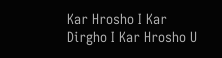Kar Hrosho I Kar Dirgho I Kar Hrosho U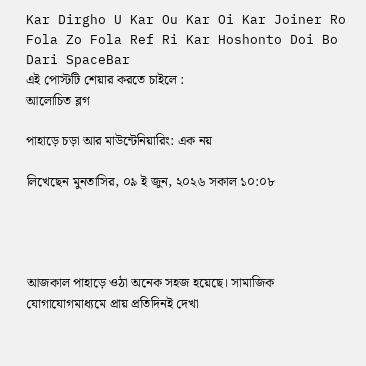Kar Dirgho U Kar Ou Kar Oi Kar Joiner Ro Fola Zo Fola Ref Ri Kar Hoshonto Doi Bo Dari SpaceBar
এই পোস্টটি শেয়ার করতে চাইলে :
আলোচিত ব্লগ

পাহাড়ে চড়া আর মাউন্টেনিয়ারিং: এক নয়

লিখেছেন মুনতাসির, ০৯ ই জুন, ২০২৬ সকাল ১০:০৮




আজকাল পাহাড়ে ওঠা অনেক সহজ হয়েছে। সামাজিক যোগাযোগমাধ্যমে প্রায় প্রতিদিনই দেখা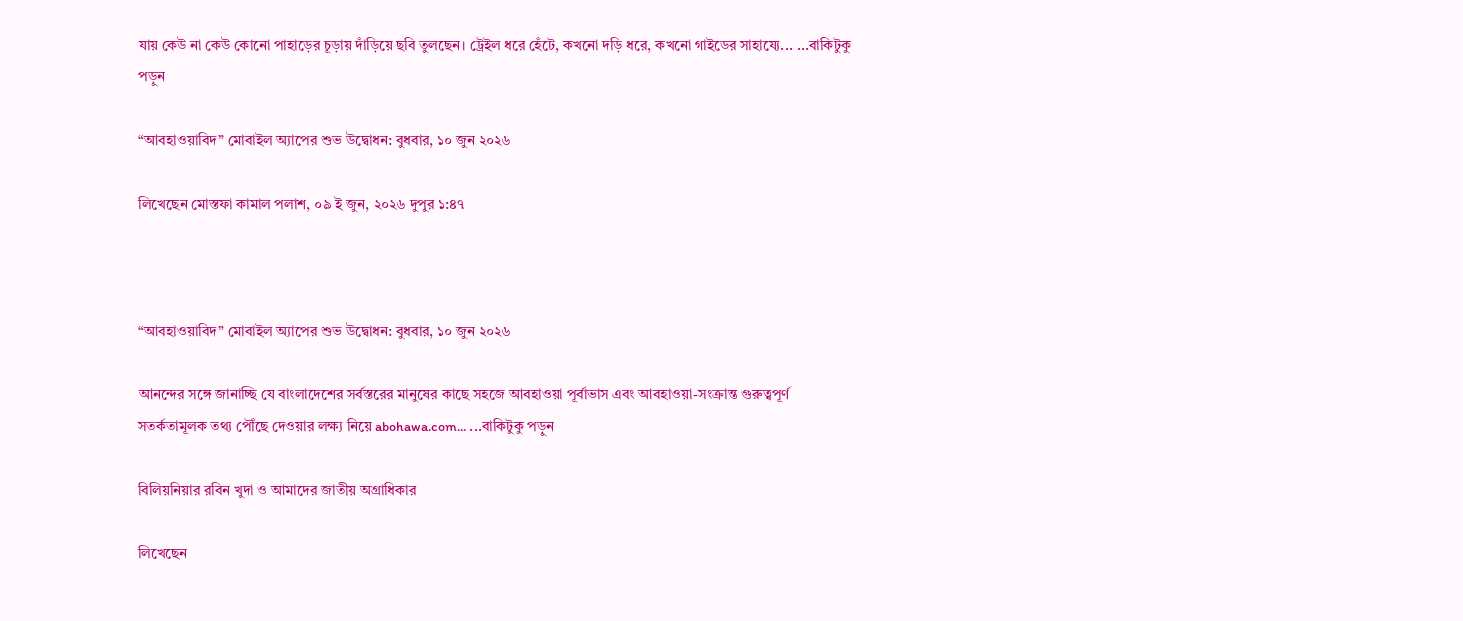যায় কেউ না কেউ কোনো পাহাড়ের চূড়ায় দাঁড়িয়ে ছবি তুলছেন। ট্রেইল ধরে হেঁটে, কখনো দড়ি ধরে, কখনো গাইডের সাহায্যে... ...বাকিটুকু পড়ুন

“আবহাওয়াবিদ” মোবাইল অ্যাপের শুভ উদ্বোধন: বুধবার, ১০ জুন ২০২৬

লিখেছেন মোস্তফা কামাল পলাশ, ০৯ ই জুন, ২০২৬ দুপুর ১:৪৭



“আবহাওয়াবিদ” মোবাইল অ্যাপের শুভ উদ্বোধন: বুধবার, ১০ জুন ২০২৬

আনন্দের সঙ্গে জানাচ্ছি যে বাংলাদেশের সর্বস্তরের মানুষের কাছে সহজে আবহাওয়া পূর্বাভাস এবং আবহাওয়া-সংক্রান্ত গুরুত্বপূর্ণ সতর্কতামূলক তথ্য পৌঁছে দেওয়ার লক্ষ্য নিয়ে abohawa.com... ...বাকিটুকু পড়ুন

বিলিয়নিয়ার রবিন খুদা ও আমাদের জাতীয় অগ্রাধিকার

লিখেছেন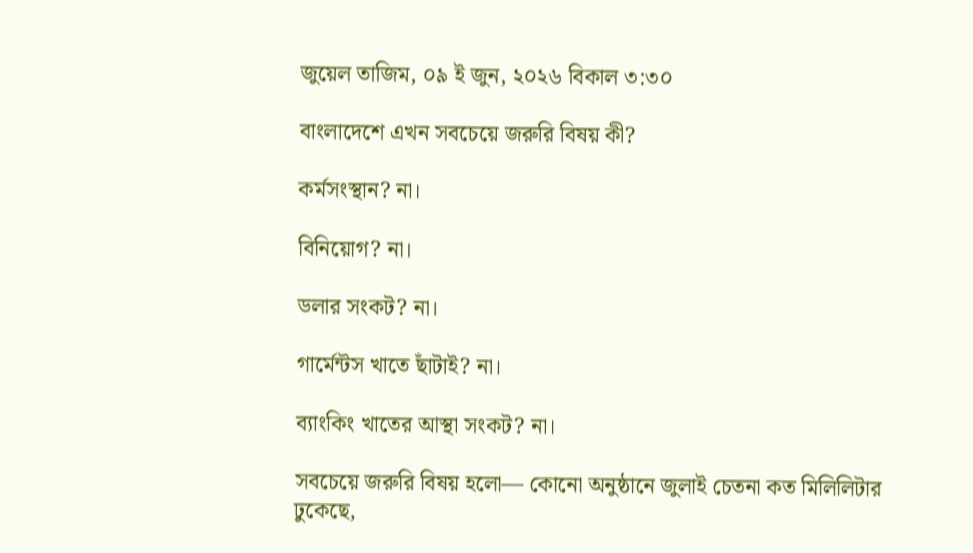জুয়েল তাজিম, ০৯ ই জুন, ২০২৬ বিকাল ৩:৩০

বাংলাদেশে এখন সবচেয়ে জরুরি বিষয় কী?

কর্মসংস্থান? না।

বিনিয়োগ? না।

ডলার সংকট? না।

গার্মেন্টস খাতে ছাঁটাই? না।

ব্যাংকিং খাতের আস্থা সংকট? না।

সবচেয়ে জরুরি বিষয় হলো— কোনো অনুষ্ঠানে জুলাই চেতনা কত মিলিলিটার ঢুকেছে,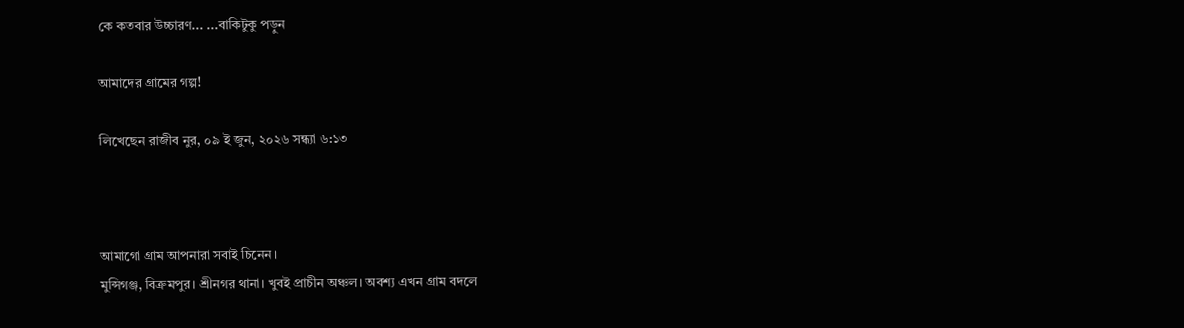কে কতবার উচ্চারণ... ...বাকিটুকু পড়ুন

আমাদের গ্রামের গল্প!

লিখেছেন রাজীব নুর, ০৯ ই জুন, ২০২৬ সন্ধ্যা ৬:১৩



আমাগো গ্রাম আপনারা সবাই চিনেন।
মুন্সিগঞ্জ, বিক্রমপুর। শ্রীনগর থানা। খুবই প্রাচীন অঞ্চল। অবশ্য এখন গ্রাম বদলে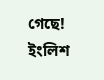গেছে! ইংলিশ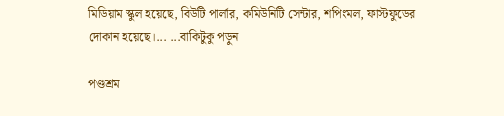মিডিয়াম স্কুল হয়েছে, বিউটি পার্লার, কমিউনিটি সেন্টার, শপিংমল, ফাস্টফুডের দোকান হয়েছে।... ...বাকিটুকু পড়ুন

পণ্ডশ্রম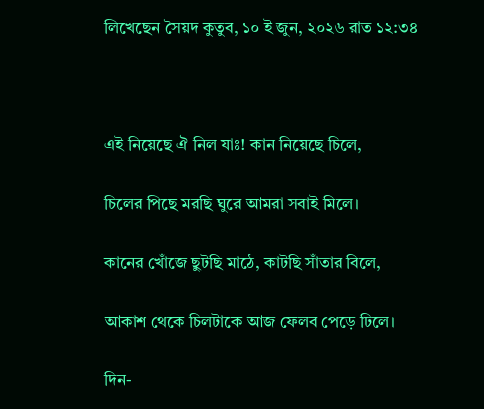লিখেছেন সৈয়দ কুতুব, ১০ ই জুন, ২০২৬ রাত ১২:৩৪



এই নিয়েছে ঐ নিল যাঃ! কান নিয়েছে চিলে,

চিলের পিছে মরছি ঘুরে আমরা সবাই মিলে।

কানের খোঁজে ছুটছি মাঠে, কাটছি সাঁতার বিলে,

আকাশ থেকে চিলটাকে আজ ফেলব পেড়ে ঢিলে।

দিন-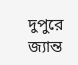দুপুরে জ্যান্ত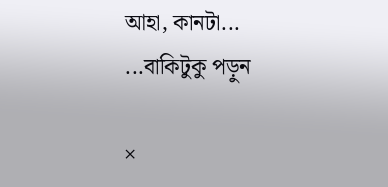আহা, কানটা... ...বাকিটুকু পড়ুন

×